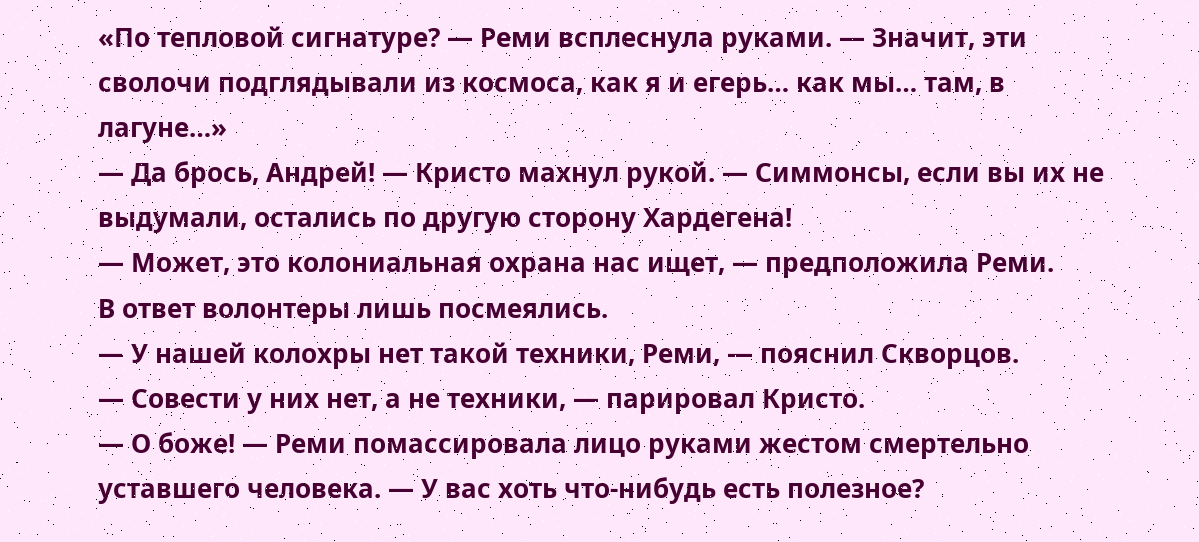«По тепловой сигнатуре? — Реми всплеснула руками. — Значит, эти сволочи подглядывали из космоса, как я и егерь… как мы… там, в лагуне…»
— Да брось, Андрей! — Кристо махнул рукой. — Симмонсы, если вы их не выдумали, остались по другую сторону Хардегена!
— Может, это колониальная охрана нас ищет, — предположила Реми.
В ответ волонтеры лишь посмеялись.
— У нашей колохры нет такой техники, Реми, — пояснил Скворцов.
— Совести у них нет, а не техники, — парировал Кристо.
— О боже! — Реми помассировала лицо руками жестом смертельно уставшего человека. — У вас хоть что-нибудь есть полезное?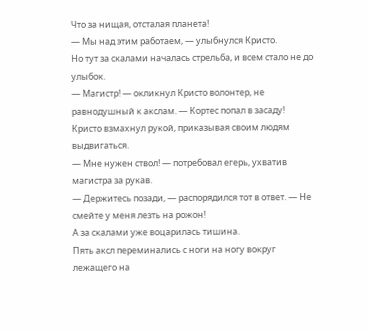Что за нищая, отсталая планета!
— Мы над этим работаем, — улыбнулся Кристо.
Но тут за скалами началась стрельба, и всем стало не до улыбок.
— Магистр! — окликнул Кристо волонтер, не равнодушный к акслам. — Кортес попал в засаду!
Кристо взмахнул рукой, приказывая своим людям выдвигаться.
— Мне нужен ствол! — потребовал егерь, ухватив магистра за рукав.
— Держитесь позади, — распорядился тот в ответ. — Не смейте у меня лезть на рожон!
А за скалами уже воцарилась тишина.
Пять аксл переминались с ноги на ногу вокруг лежащего на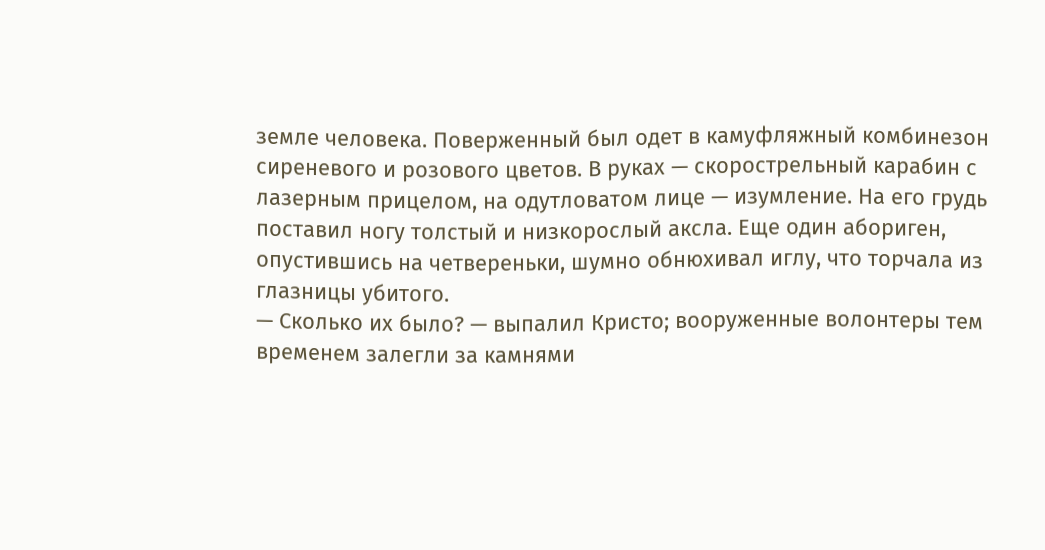земле человека. Поверженный был одет в камуфляжный комбинезон сиреневого и розового цветов. В руках — скорострельный карабин с лазерным прицелом, на одутловатом лице — изумление. На его грудь поставил ногу толстый и низкорослый аксла. Еще один абориген, опустившись на четвереньки, шумно обнюхивал иглу, что торчала из глазницы убитого.
— Сколько их было? — выпалил Кристо; вооруженные волонтеры тем временем залегли за камнями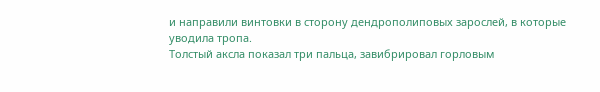и направили винтовки в сторону дендрополиповых зарослей, в которые уводила тропа.
Толстый аксла показал три пальца, завибрировал горловым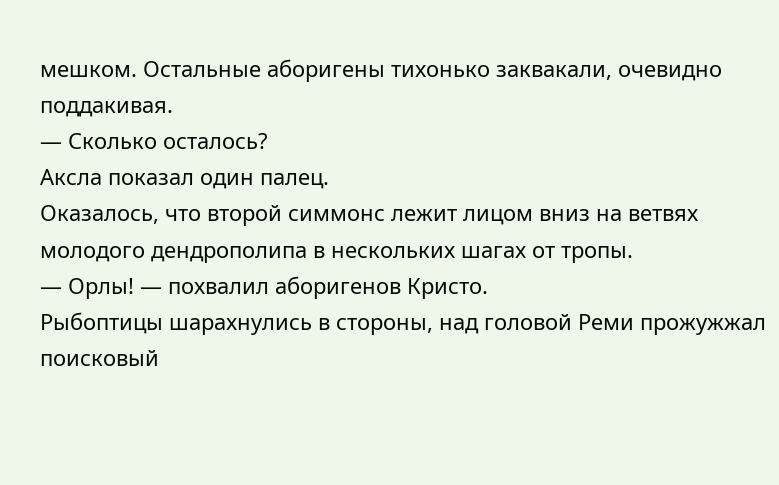мешком. Остальные аборигены тихонько заквакали, очевидно поддакивая.
— Сколько осталось?
Аксла показал один палец.
Оказалось, что второй симмонс лежит лицом вниз на ветвях молодого дендрополипа в нескольких шагах от тропы.
— Орлы! — похвалил аборигенов Кристо.
Рыбоптицы шарахнулись в стороны, над головой Реми прожужжал поисковый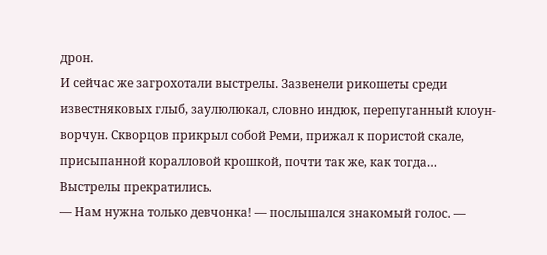дрон.
И сейчас же загрохотали выстрелы. Зазвенели рикошеты среди известняковых глыб, заулюлюкал, словно индюк, перепуганный клоун-ворчун. Скворцов прикрыл собой Реми, прижал к пористой скале, присыпанной коралловой крошкой, почти так же, как тогда…
Выстрелы прекратились.
— Нам нужна только девчонка! — послышался знакомый голос. —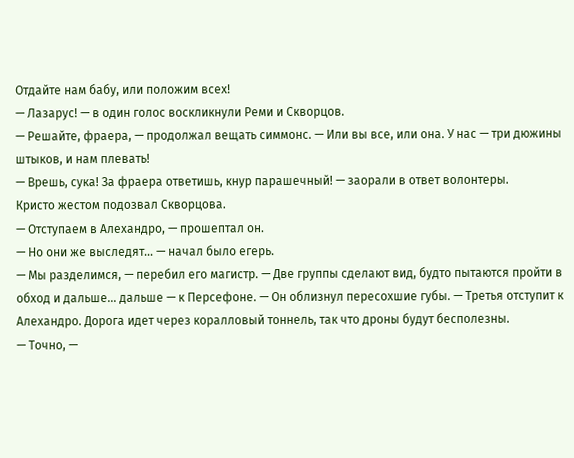Отдайте нам бабу, или положим всех!
— Лазарус! — в один голос воскликнули Реми и Скворцов.
— Решайте, фраера, — продолжал вещать симмонс. — Или вы все, или она. У нас — три дюжины штыков, и нам плевать!
— Врешь, сука! За фраера ответишь, кнур парашечный! — заорали в ответ волонтеры.
Кристо жестом подозвал Скворцова.
— Отступаем в Алехандро, — прошептал он.
— Но они же выследят… — начал было егерь.
— Мы разделимся, — перебил его магистр. — Две группы сделают вид, будто пытаются пройти в обход и дальше… дальше — к Персефоне. — Он облизнул пересохшие губы. — Третья отступит к Алехандро. Дорога идет через коралловый тоннель, так что дроны будут бесполезны.
— Точно, —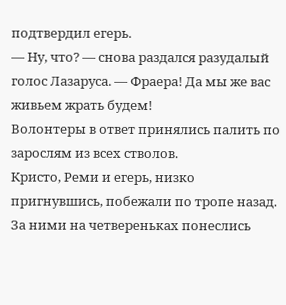подтвердил егерь.
— Ну, что? — снова раздался разудалый голос Лазаруса. — Фраера! Да мы же вас живьем жрать будем!
Волонтеры в ответ принялись палить по зарослям из всех стволов.
Кристо, Реми и егерь, низко пригнувшись, побежали по тропе назад. За ними на четвереньках понеслись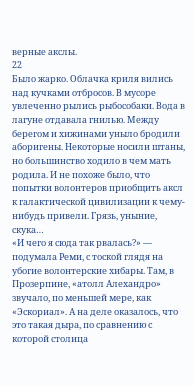верные акслы.
22
Было жарко. Облачка криля вились над кучками отбросов. В мусоре увлеченно рылись рыбособаки. Вода в лагуне отдавала гнилью. Между берегом и хижинами уныло бродили аборигены. Некоторые носили штаны, но большинство ходило в чем мать родила. И не похоже было, что попытки волонтеров приобщить аксл к галактической цивилизации к чему-нибудь привели. Грязь, уныние, скука…
«И чего я сюда так рвалась?» — подумала Реми, с тоской глядя на убогие волонтерские хибары. Там, в Прозерпине, «атолл Алехандро» звучало, по меньшей мере, как «Эскориал». А на деле оказалось, что это такая дыра, по сравнению с которой столица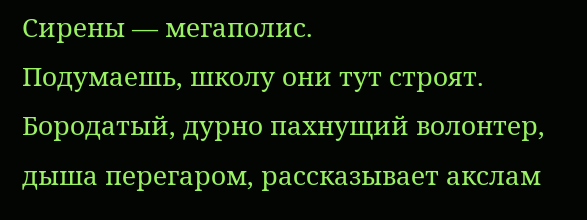Сирены — мегаполис.
Подумаешь, школу они тут строят. Бородатый, дурно пахнущий волонтер, дыша перегаром, рассказывает акслам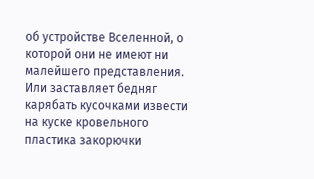об устройстве Вселенной, о которой они не имеют ни малейшего представления. Или заставляет бедняг карябать кусочками извести на куске кровельного пластика закорючки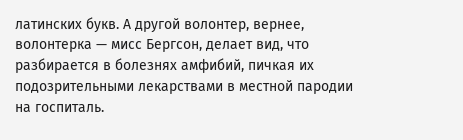латинских букв. А другой волонтер, вернее, волонтерка — мисс Бергсон, делает вид, что разбирается в болезнях амфибий, пичкая их подозрительными лекарствами в местной пародии на госпиталь.